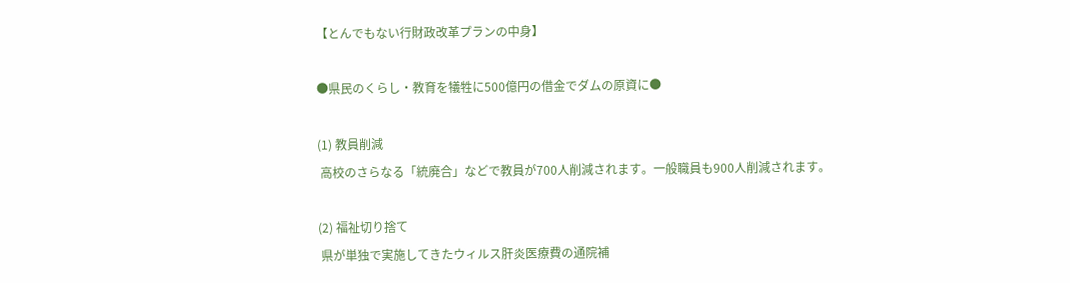【とんでもない行財政改革プランの中身】

●県民のくらし・教育を犠牲に500億円の借金でダムの原資に●

(1) 教員削減
 高校のさらなる「統廃合」などで教員が700人削減されます。一般職員も900人削減されます。

(2) 福祉切り捨て
 県が単独で実施してきたウィルス肝炎医療費の通院補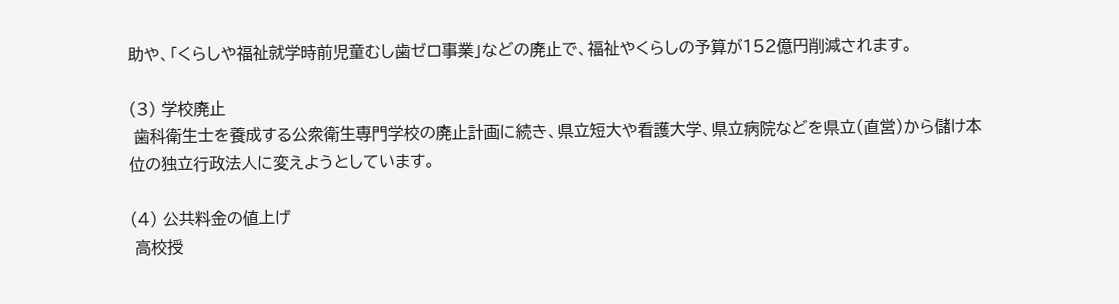助や、「くらしや福祉就学時前児童むし歯ゼロ事業」などの廃止で、福祉やくらしの予算が152億円削減されます。

(3) 学校廃止
 歯科衛生士を養成する公衆衛生専門学校の廃止計画に続き、県立短大や看護大学、県立病院などを県立(直営)から儲け本位の独立行政法人に変えようとしています。

(4) 公共料金の値上げ
 高校授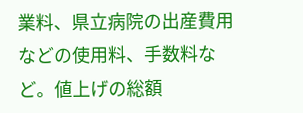業料、県立病院の出産費用などの使用料、手数料など。値上げの総額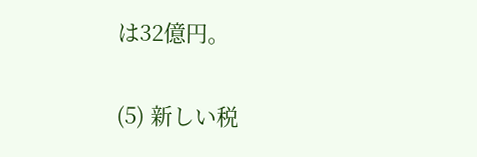は32億円。

(5) 新しい税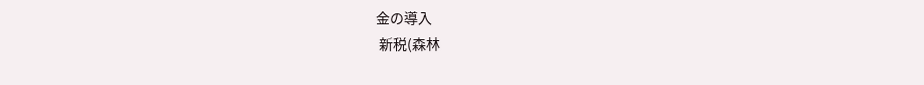金の導入
 新税(森林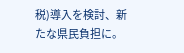税)導入を検討、新たな県民負担に。